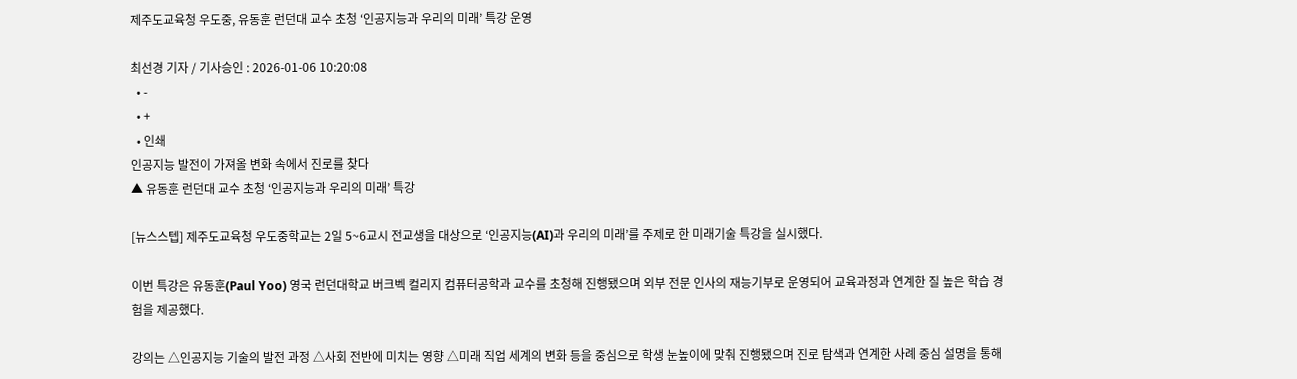제주도교육청 우도중, 유동훈 런던대 교수 초청 ‘인공지능과 우리의 미래’ 특강 운영

최선경 기자 / 기사승인 : 2026-01-06 10:20:08
  • -
  • +
  • 인쇄
인공지능 발전이 가져올 변화 속에서 진로를 찾다
▲ 유동훈 런던대 교수 초청 ‘인공지능과 우리의 미래’ 특강

[뉴스스텝] 제주도교육청 우도중학교는 2일 5~6교시 전교생을 대상으로 ‘인공지능(AI)과 우리의 미래’를 주제로 한 미래기술 특강을 실시했다.

이번 특강은 유동훈(Paul Yoo) 영국 런던대학교 버크벡 컬리지 컴퓨터공학과 교수를 초청해 진행됐으며 외부 전문 인사의 재능기부로 운영되어 교육과정과 연계한 질 높은 학습 경험을 제공했다.

강의는 △인공지능 기술의 발전 과정 △사회 전반에 미치는 영향 △미래 직업 세계의 변화 등을 중심으로 학생 눈높이에 맞춰 진행됐으며 진로 탐색과 연계한 사례 중심 설명을 통해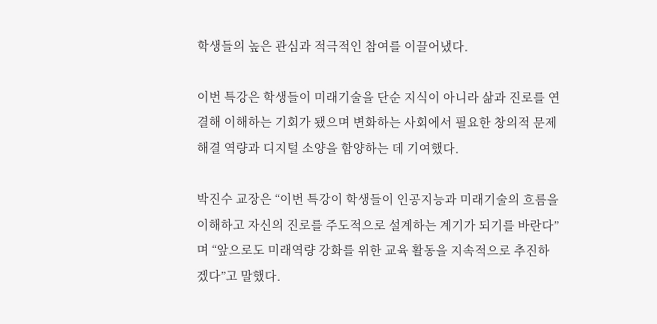학생들의 높은 관심과 적극적인 참여를 이끌어냈다.

이번 특강은 학생들이 미래기술을 단순 지식이 아니라 삶과 진로를 연결해 이해하는 기회가 됐으며 변화하는 사회에서 필요한 창의적 문제해결 역량과 디지털 소양을 함양하는 데 기여했다.

박진수 교장은 “이번 특강이 학생들이 인공지능과 미래기술의 흐름을 이해하고 자신의 진로를 주도적으로 설계하는 계기가 되기를 바란다”며 “앞으로도 미래역량 강화를 위한 교육 활동을 지속적으로 추진하겠다”고 말했다.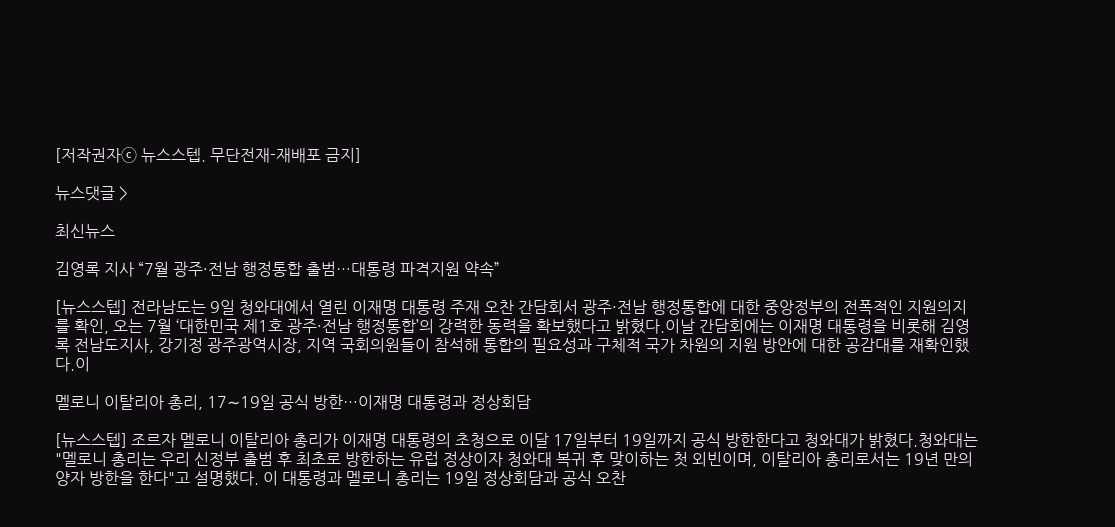[저작권자ⓒ 뉴스스텝. 무단전재-재배포 금지]

뉴스댓글 >

최신뉴스

김영록 지사 “7월 광주·전남 행정통합 출범…대통령 파격지원 약속”

[뉴스스텝] 전라남도는 9일 청와대에서 열린 이재명 대통령 주재 오찬 간담회서 광주·전남 행정통합에 대한 중앙정부의 전폭적인 지원의지를 확인, 오는 7월 ‘대한민국 제1호 광주·전남 행정통합’의 강력한 동력을 확보했다고 밝혔다.이날 간담회에는 이재명 대통령을 비롯해 김영록 전남도지사, 강기정 광주광역시장, 지역 국회의원들이 참석해 통합의 필요성과 구체적 국가 차원의 지원 방안에 대한 공감대를 재확인했다.이

멜로니 이탈리아 총리, 17∼19일 공식 방한…이재명 대통령과 정상회담

[뉴스스텝] 조르자 멜로니 이탈리아 총리가 이재명 대통령의 초청으로 이달 17일부터 19일까지 공식 방한한다고 청와대가 밝혔다.청와대는 "멜로니 총리는 우리 신정부 출범 후 최초로 방한하는 유럽 정상이자 청와대 복귀 후 맞이하는 첫 외빈이며, 이탈리아 총리로서는 19년 만의 양자 방한을 한다"고 설명했다. 이 대통령과 멜로니 총리는 19일 정상회담과 공식 오찬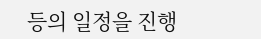등의 일정을 진행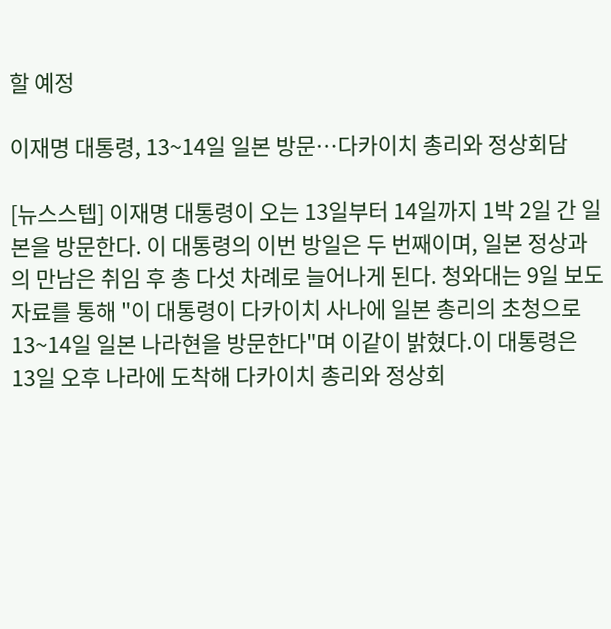할 예정

이재명 대통령, 13~14일 일본 방문…다카이치 총리와 정상회담

[뉴스스텝] 이재명 대통령이 오는 13일부터 14일까지 1박 2일 간 일본을 방문한다. 이 대통령의 이번 방일은 두 번째이며, 일본 정상과의 만남은 취임 후 총 다섯 차례로 늘어나게 된다. 청와대는 9일 보도자료를 통해 "이 대통령이 다카이치 사나에 일본 총리의 초청으로 13~14일 일본 나라현을 방문한다"며 이같이 밝혔다.이 대통령은 13일 오후 나라에 도착해 다카이치 총리와 정상회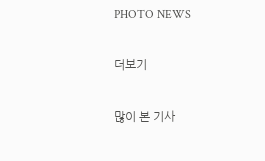PHOTO NEWS

더보기

많이 본 기사